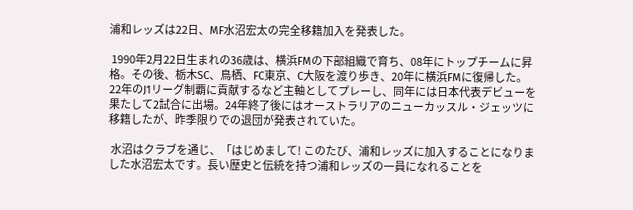浦和レッズは22日、MF水沼宏太の完全移籍加入を発表した。

 1990年2月22日生まれの36歳は、横浜FMの下部組織で育ち、08年にトップチームに昇格。その後、栃木SC、鳥栖、FC東京、C大阪を渡り歩き、20年に横浜FMに復帰した。22年のJ1リーグ制覇に貢献するなど主軸としてプレーし、同年には日本代表デビューを果たして2試合に出場。24年終了後にはオーストラリアのニューカッスル・ジェッツに移籍したが、昨季限りでの退団が発表されていた。

 水沼はクラブを通じ、「はじめまして! このたび、浦和レッズに加入することになりました水沼宏太です。長い歴史と伝統を持つ浦和レッズの一員になれることを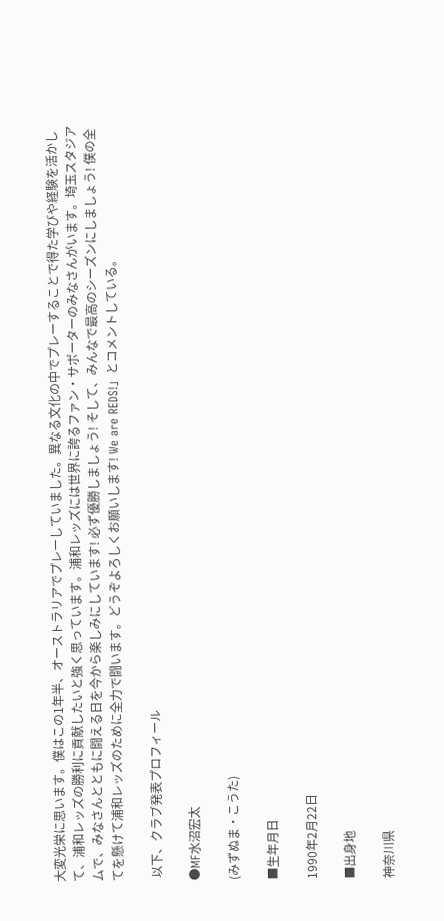大変光栄に思います。僕はこの1年半、オーストラリアでプレーしていました。異なる文化の中でプレーすることで得た学びや経験を活かして、浦和レッズの勝利に貢献したいと強く思っています。浦和レッズには世界に誇るファン・サポーターのみなさんがいます。埼玉スタジアムで、みなさんとともに闘える日を今から楽しみにしています! 必ず優勝しましょう! そして、みんなで最高のシーズンにしましょう! 僕の全てを懸けて浦和レッズのために全力で闘います。どうぞよろしくお願いします! We are REDS!」とコメントしている。

 以下、クラブ発表プロフィール

●MF水沼宏太

(みずぬま・こうた)

■生年月日

1990年2月22日

■出身地

神奈川県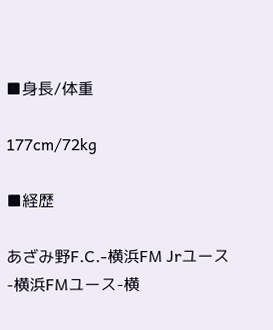■身長/体重

177cm/72kg

■経歴

あざみ野F.C.-横浜FM Jrユース-横浜FMユース-横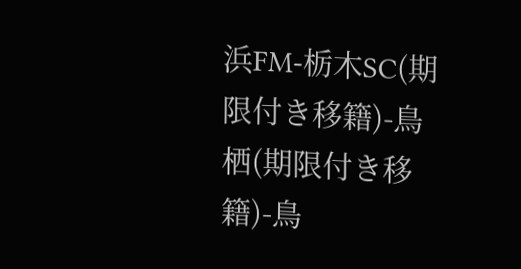浜FM-栃木SC(期限付き移籍)-鳥栖(期限付き移籍)-鳥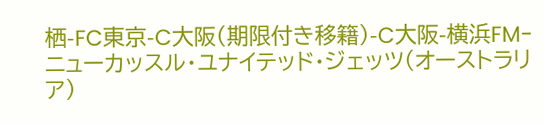栖-FC東京-C大阪(期限付き移籍)-C大阪-横浜FM-ニューカッスル・ユナイテッド・ジェッツ(オーストラリア)